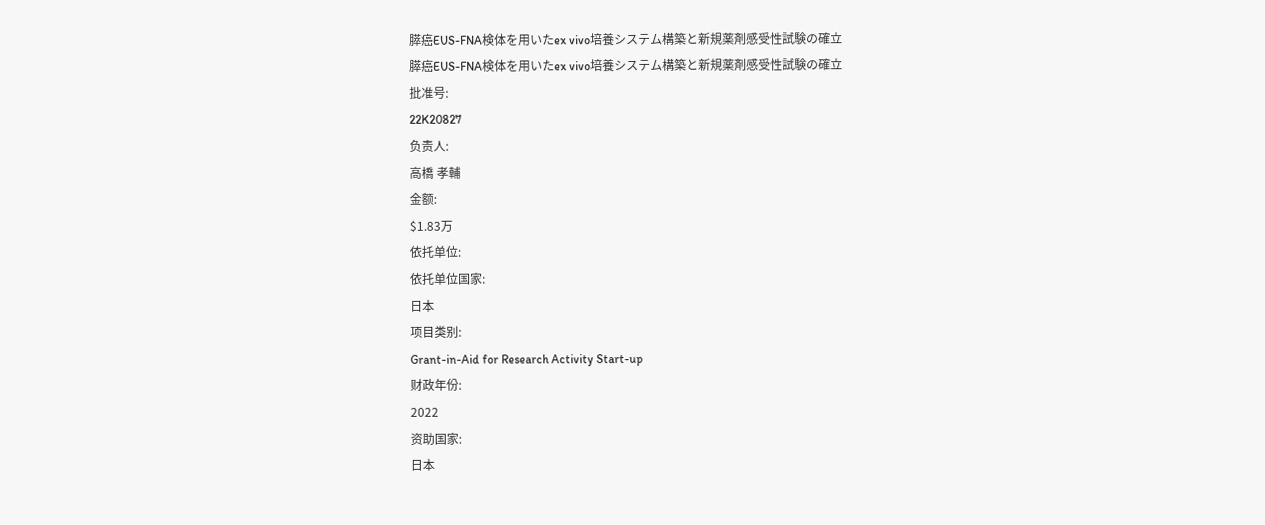膵癌EUS-FNA検体を用いたex vivo培養システム構築と新規薬剤感受性試験の確立
膵癌EUS-FNA検体を用いたex vivo培養システム構築と新規薬剤感受性試験の確立
批准号:
22K20827
负责人:
高橋 孝輔
金额:
$1.83万
依托单位:
依托单位国家:
日本
项目类别:
Grant-in-Aid for Research Activity Start-up
财政年份:
2022
资助国家:
日本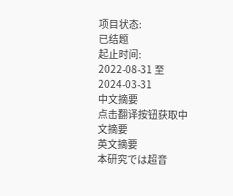项目状态:
已结题
起止时间:
2022-08-31 至 2024-03-31
中文摘要
点击翻译按钮获取中文摘要
英文摘要
本研究では超音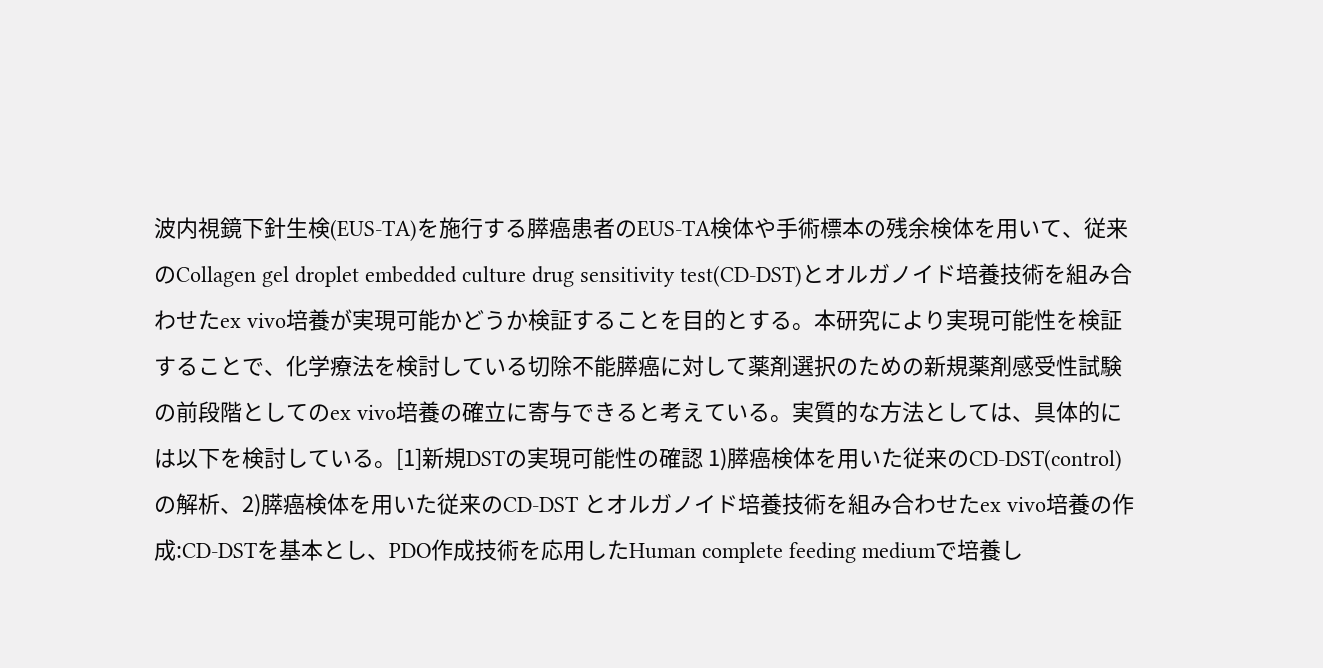波内視鏡下針生検(EUS-TA)を施行する膵癌患者のEUS-TA検体や手術標本の残余検体を用いて、従来のCollagen gel droplet embedded culture drug sensitivity test(CD-DST)とオルガノイド培養技術を組み合わせたex vivo培養が実現可能かどうか検証することを目的とする。本研究により実現可能性を検証することで、化学療法を検討している切除不能膵癌に対して薬剤選択のための新規薬剤感受性試験の前段階としてのex vivo培養の確立に寄与できると考えている。実質的な方法としては、具体的には以下を検討している。[1]新規DSTの実現可能性の確認 1)膵癌検体を用いた従来のCD-DST(control)の解析、2)膵癌検体を用いた従来のCD-DST とオルガノイド培養技術を組み合わせたex vivo培養の作成:CD-DSTを基本とし、PDO作成技術を応用したHuman complete feeding mediumで培養し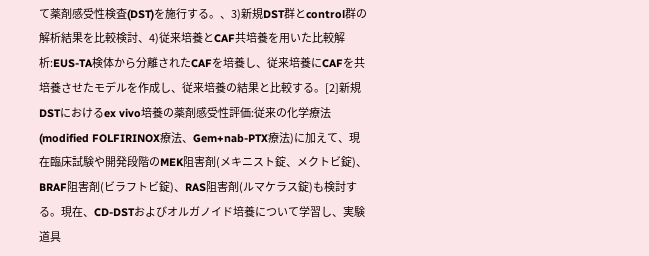て薬剤感受性検査(DST)を施行する。、3)新規DST群とcontrol群の解析結果を比較検討、4)従来培養とCAF共培養を用いた比較解析:EUS-TA検体から分離されたCAFを培養し、従来培養にCAFを共培養させたモデルを作成し、従来培養の結果と比較する。[2]新規DSTにおけるex vivo培養の薬剤感受性評価:従来の化学療法(modified FOLFIRINOX療法、Gem+nab-PTX療法)に加えて、現在臨床試験や開発段階のMEK阻害剤(メキニスト錠、メクトビ錠)、BRAF阻害剤(ビラフトビ錠)、RAS阻害剤(ルマケラス錠)も検討する。現在、CD-DSTおよびオルガノイド培養について学習し、実験道具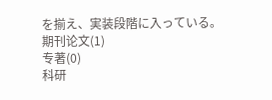を揃え、実装段階に入っている。
期刊论文(1)
专著(0)
科研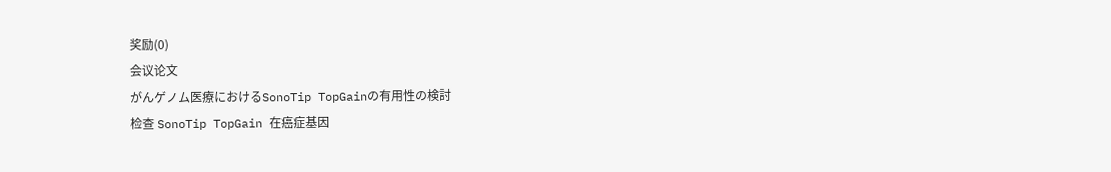奖励(0)
会议论文
がんゲノム医療におけるSonoTip TopGainの有用性の検討
检查 SonoTip TopGain 在癌症基因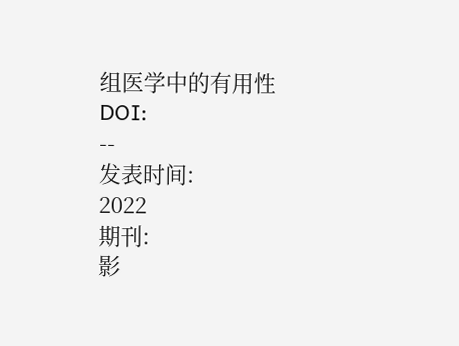组医学中的有用性
DOI:
--
发表时间:
2022
期刊:
影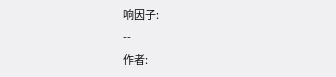响因子:
--
作者: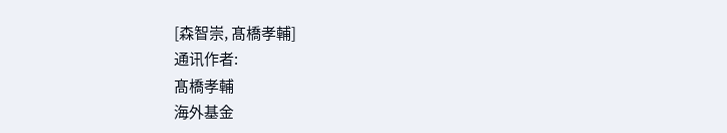[森智崇, 髙橋孝輔]
通讯作者:
髙橋孝輔
海外基金